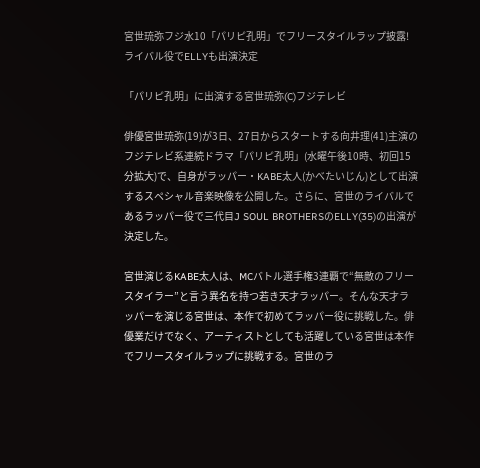宮世琉弥フジ水10「パリピ孔明」でフリースタイルラップ披露!ライバル役でELLYも出演決定

「パリピ孔明」に出演する宮世琉弥(C)フジテレビ

俳優宮世琉弥(19)が3日、27日からスタートする向井理(41)主演のフジテレビ系連続ドラマ「パリピ孔明」(水曜午後10時、初回15分拡大)で、自身がラッパー・KABE太人(かべたいじん)として出演するスペシャル音楽映像を公開した。さらに、宮世のライバルであるラッパー役で三代目J SOUL BROTHERSのELLY(35)の出演が決定した。

宮世演じるKABE太人は、MCバトル選手権3連覇で“無敵のフリースタイラー”と言う異名を持つ若き天才ラッパー。そんな天才ラッパーを演じる宮世は、本作で初めてラッパー役に挑戦した。俳優業だけでなく、アーティストとしても活躍している宮世は本作でフリースタイルラップに挑戦する。宮世のラ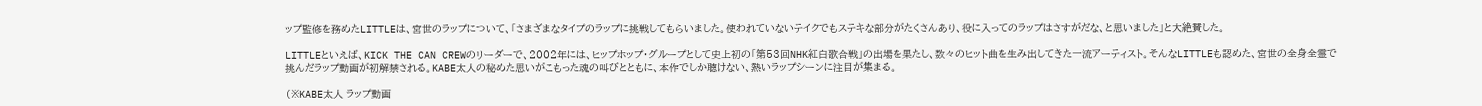ップ監修を務めたLITTLEは、宮世のラップについて、「さまざまなタイプのラップに挑戦してもらいました。使われていないテイクでもステキな部分がたくさんあり、役に入ってのラップはさすがだな、と思いました」と大絶賛した。

LITTLEといえば、KICK THE CAN CREWのリーダーで、2002年には、ヒップホップ・グループとして史上初の「第53回NHK紅白歌合戦」の出場を果たし、数々のヒット曲を生み出してきた一流アーティスト。そんなLITTLEも認めた、宮世の全身全霊で挑んだラップ動画が初解禁される。KABE太人の秘めた思いがこもった魂の叫びとともに、本作でしか聴けない、熱いラップシーンに注目が集まる。

(※KABE太人 ラップ動画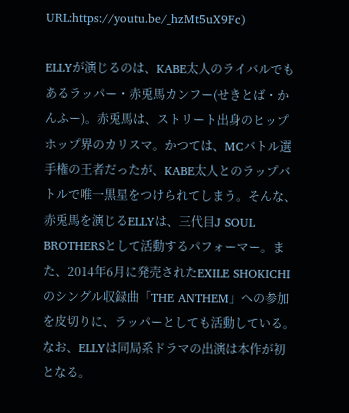URL:https://youtu.be/_hzMt5uX9Fc)

ELLYが演じるのは、KABE太人のライバルでもあるラッパー・赤兎馬カンフー(せきとば・かんふー)。赤兎馬は、ストリート出身のヒップホップ界のカリスマ。かつては、MCバトル選手権の王者だったが、KABE太人とのラップバトルで唯一黒星をつけられてしまう。そんな、赤兎馬を演じるELLYは、三代目J SOUL BROTHERSとして活動するパフォーマー。また、2014年6月に発売されたEXILE SHOKICHIのシングル収録曲「THE ANTHEM」への参加を皮切りに、ラッパーとしても活動している。なお、ELLYは同局系ドラマの出演は本作が初となる。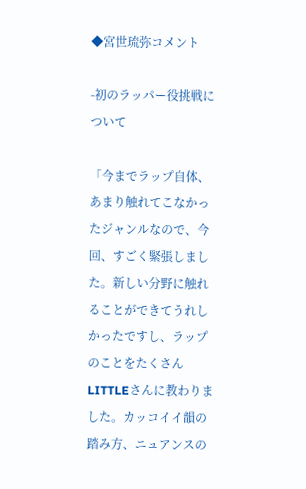◆宮世琉弥コメント

-初のラッパー役挑戦について

「今までラップ自体、あまり触れてこなかったジャンルなので、今回、すごく緊張しました。新しい分野に触れることができてうれしかったですし、ラップのことをたくさんLITTLEさんに教わりました。カッコイイ韻の踏み方、ニュアンスの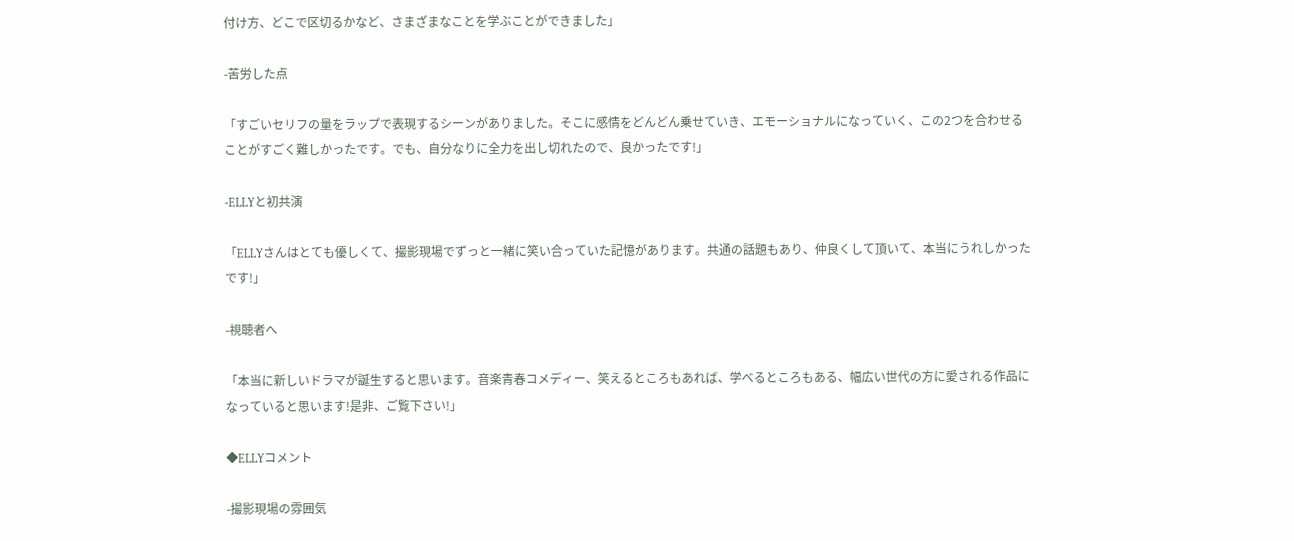付け方、どこで区切るかなど、さまざまなことを学ぶことができました」

-苦労した点

「すごいセリフの量をラップで表現するシーンがありました。そこに感情をどんどん乗せていき、エモーショナルになっていく、この2つを合わせることがすごく難しかったです。でも、自分なりに全力を出し切れたので、良かったです!」

-ELLYと初共演

「ELLYさんはとても優しくて、撮影現場でずっと一緒に笑い合っていた記憶があります。共通の話題もあり、仲良くして頂いて、本当にうれしかったです!」

-視聴者へ

「本当に新しいドラマが誕生すると思います。音楽青春コメディー、笑えるところもあれば、学べるところもある、幅広い世代の方に愛される作品になっていると思います!是非、ご覧下さい!」

◆ELLYコメント

-撮影現場の雰囲気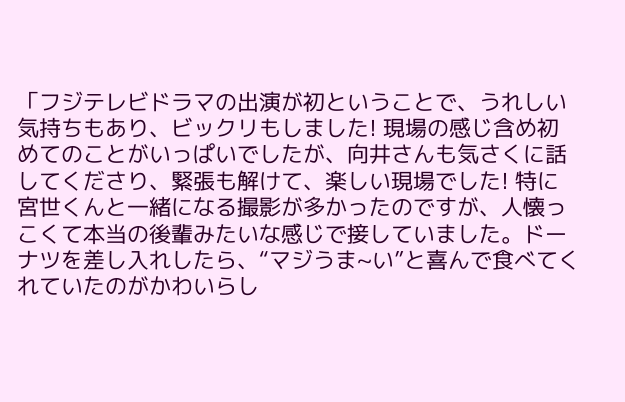「フジテレビドラマの出演が初ということで、うれしい気持ちもあり、ビックリもしました! 現場の感じ含め初めてのことがいっぱいでしたが、向井さんも気さくに話してくださり、緊張も解けて、楽しい現場でした! 特に宮世くんと一緒になる撮影が多かったのですが、人懐っこくて本当の後輩みたいな感じで接していました。ドーナツを差し入れしたら、“マジうま~い”と喜んで食べてくれていたのがかわいらし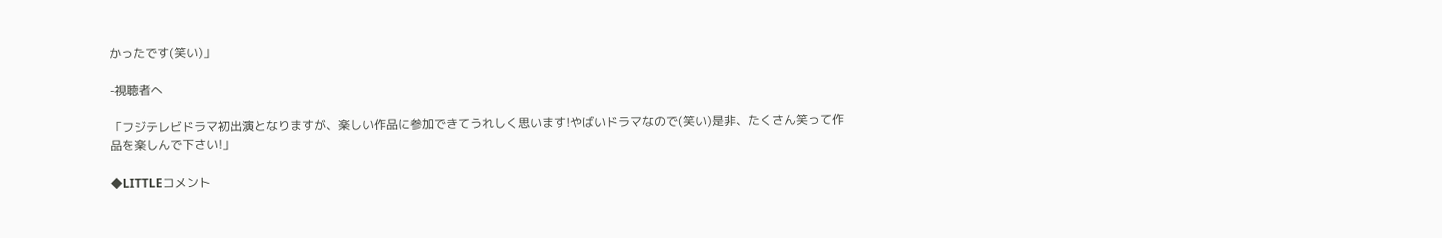かったです(笑い)」

-視聴者へ

「フジテレビドラマ初出演となりますが、楽しい作品に参加できてうれしく思います!やばいドラマなので(笑い)是非、たくさん笑って作品を楽しんで下さい!」

◆LITTLEコメント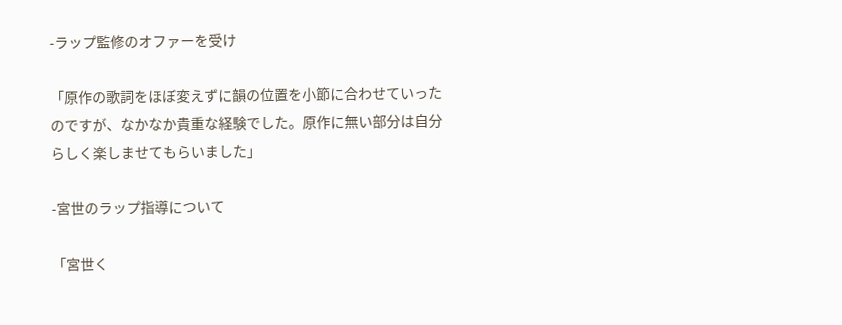-ラップ監修のオファーを受け

「原作の歌詞をほぼ変えずに韻の位置を小節に合わせていったのですが、なかなか貴重な経験でした。原作に無い部分は自分らしく楽しませてもらいました」

-宮世のラップ指導について

「宮世く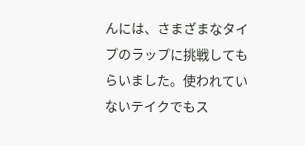んには、さまざまなタイプのラップに挑戦してもらいました。使われていないテイクでもス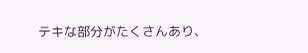テキな部分がたくさんあり、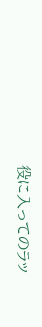役に入ってのラッ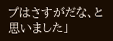プはさすがだな、と思いました」